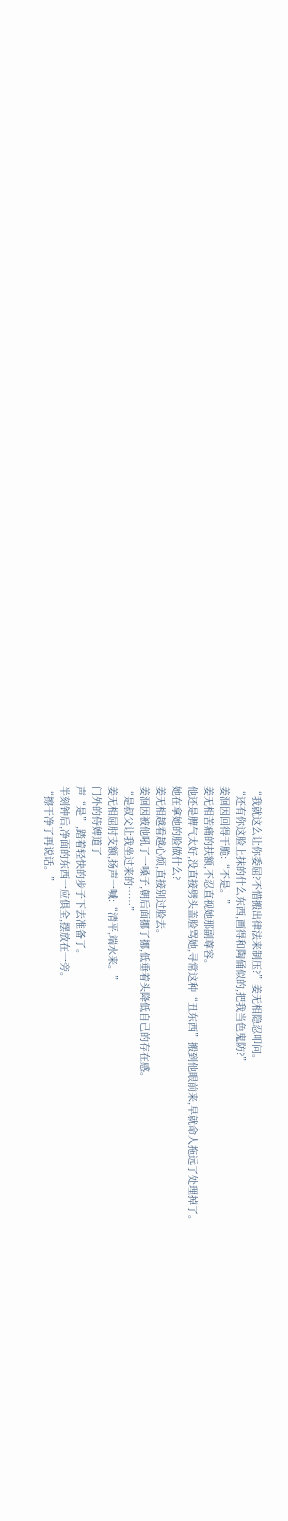“我就这么让你委屈?不惜搬出律法来制压?”姜无相隐忍叩问。
“还有你这脸上抹的什么东西,画得和陶俑似的,把我当色鬼防?”
姜洄因回得干脆:“不是。”
姜无相苦痛的扶额,不忍直视她那副尊容。
他还是脾气太好,没直接劈头盖脸骂她,寻常这种“丑东西”搬到他眼前来,早就命人拖远了处理掉了。
她在拿她的脸做什么?
姜无相越看越心烦,直接别过脸去。
姜洄因被他吼了一嗓子,朝后面挪了挪,低垂着头降低自己的存在感。
“是叔父让我坐过来的……”
姜无相屈肘支额,扬声一喊:“清平,端水来。”
门外的侍婢道了
声“是”,踏着轻快的步子下去准备了。
半刻钟后,净面的东西一应俱全,摆放在一旁。
“擦干净了再说话。”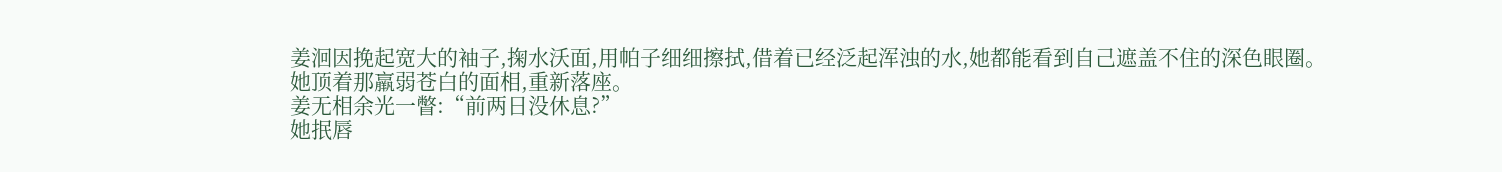姜洄因挽起宽大的袖子,掬水沃面,用帕子细细擦拭,借着已经泛起浑浊的水,她都能看到自己遮盖不住的深色眼圈。
她顶着那羸弱苍白的面相,重新落座。
姜无相余光一瞥:“前两日没休息?”
她抿唇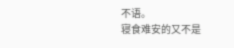不语。
寝食难安的又不是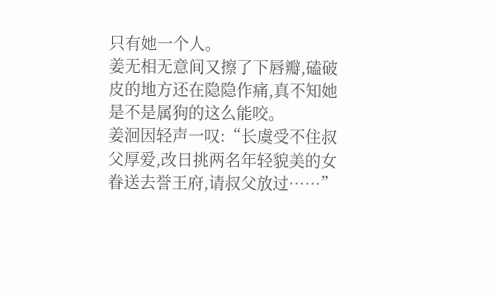只有她一个人。
姜无相无意间又擦了下唇瓣,磕破皮的地方还在隐隐作痛,真不知她是不是属狗的这么能咬。
姜洄因轻声一叹:“长虞受不住叔父厚爱,改日挑两名年轻貌美的女眷送去誉王府,请叔父放过……”